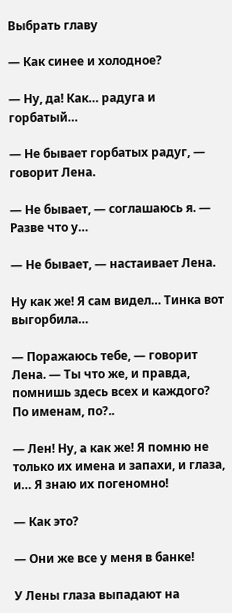Выбрать главу

— Как синее и холодное?

— Ну, да! Как… радуга и горбатый…

— Не бывает горбатых радуг, — говорит Лена.

— Не бывает, — соглашаюсь я. — Разве что у…

— Не бывает, — настаивает Лена.

Ну как же! Я сам видел… Тинка вот выгорбила…

— Поражаюсь тебе, — говорит Лена. — Ты что же, и правда, помнишь здесь всех и каждого? По именам, по?..

— Лен! Ну, а как же! Я помню не только их имена и запахи, и глаза, и… Я знаю их погеномно!

— Как это?

— Они же все у меня в банке!

У Лены глаза выпадают на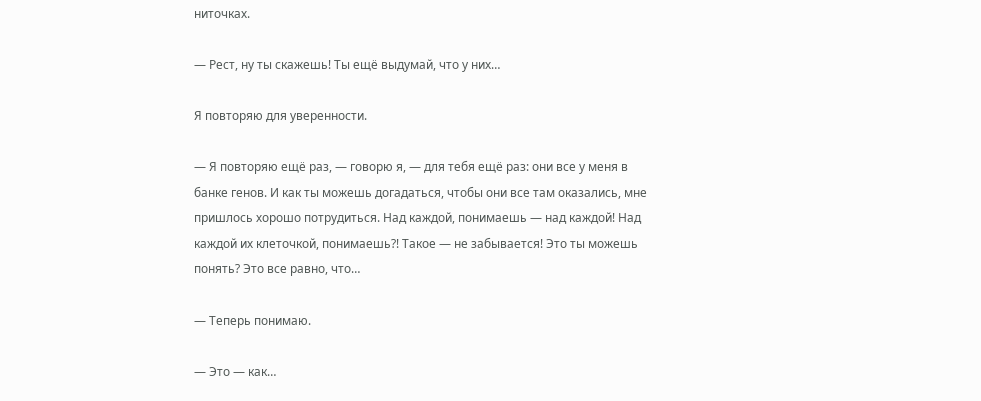ниточках.

— Рест, ну ты скажешь! Ты ещё выдумай, что у них…

Я повторяю для уверенности.

— Я повторяю ещё раз, — говорю я, — для тебя ещё раз: они все у меня в банке генов. И как ты можешь догадаться, чтобы они все там оказались, мне пришлось хорошо потрудиться. Над каждой, понимаешь — над каждой! Над каждой их клеточкой, понимаешь?! Такое — не забывается! Это ты можешь понять? Это все равно, что…

— Теперь понимаю.

— Это — как…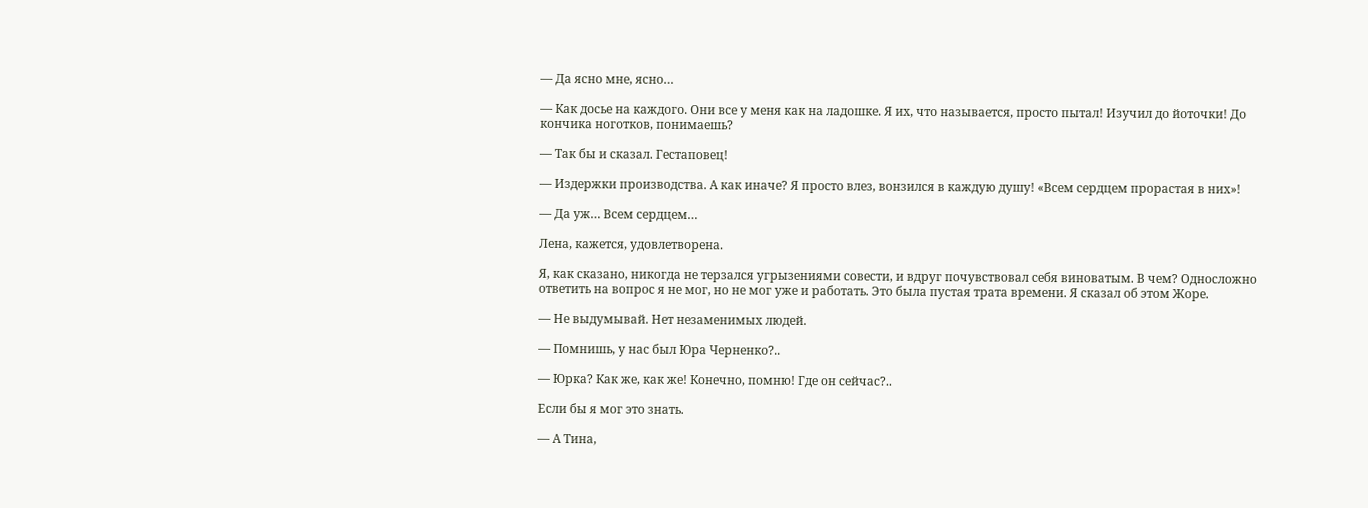— Да ясно мне, ясно…

— Как досье на каждого. Они все у меня как на ладошке. Я их, что называется, просто пытал! Изучил до йоточки! До кончика ноготков, понимаешь?

— Так бы и сказал. Гестаповец!

— Издержки производства. А как иначе? Я просто влез, вонзился в каждую душу! «Всем сердцем прорастая в них»!

— Да уж… Всем сердцем…

Лена, кажется, удовлетворена.

Я, как сказано, никогда не терзался угрызениями совести, и вдруг почувствовал себя виноватым. В чем? Односложно ответить на вопрос я не мог, но не мог уже и работать. Это была пустая трата времени. Я сказал об этом Жоре.

— Не выдумывай. Нет незаменимых людей.

— Помнишь, у нас был Юра Черненко?..

— Юрка? Как же, как же! Конечно, помню! Где он сейчас?..

Если бы я мог это знать.

— А Тина,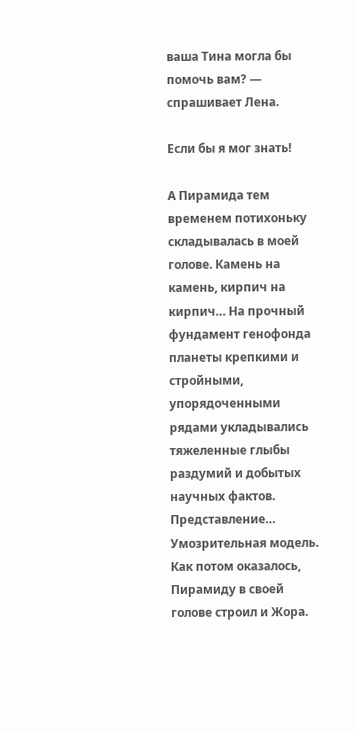ваша Тина могла бы помочь вам? — спрашивает Лена.

Если бы я мог знать!

А Пирамида тем временем потихоньку складывалась в моей голове. Камень на камень, кирпич на кирпич… На прочный фундамент генофонда планеты крепкими и стройными, упорядоченными рядами укладывались тяжеленные глыбы раздумий и добытых научных фактов. Представление… Умозрительная модель. Как потом оказалось, Пирамиду в своей голове строил и Жора.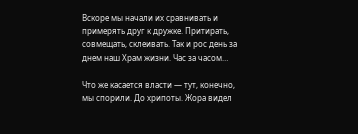Вскоре мы начали их сравнивать и примерять друг к дружке. Притирать, совмещать, склеивать. Так и рос день за днем наш Храм жизни. Час за часом…

Что же касается власти — тут, конечно, мы спорили. До хрипоты. Жора видел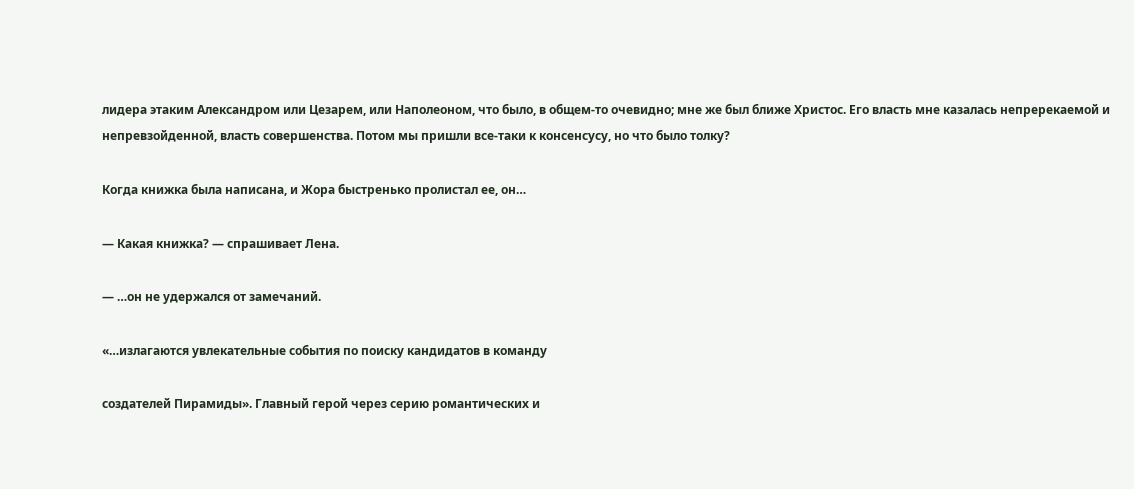лидера этаким Александром или Цезарем, или Наполеоном, что было, в общем-то очевидно; мне же был ближе Христос. Его власть мне казалась непререкаемой и непревзойденной, власть совершенства. Потом мы пришли все-таки к консенсусу, но что было толку?

Когда книжка была написана, и Жора быстренько пролистал ее, он…

— Какая книжка? — спрашивает Лена.

— …он не удержался от замечаний.

«…излагаются увлекательные события по поиску кандидатов в команду

создателей Пирамиды». Главный герой через серию романтических и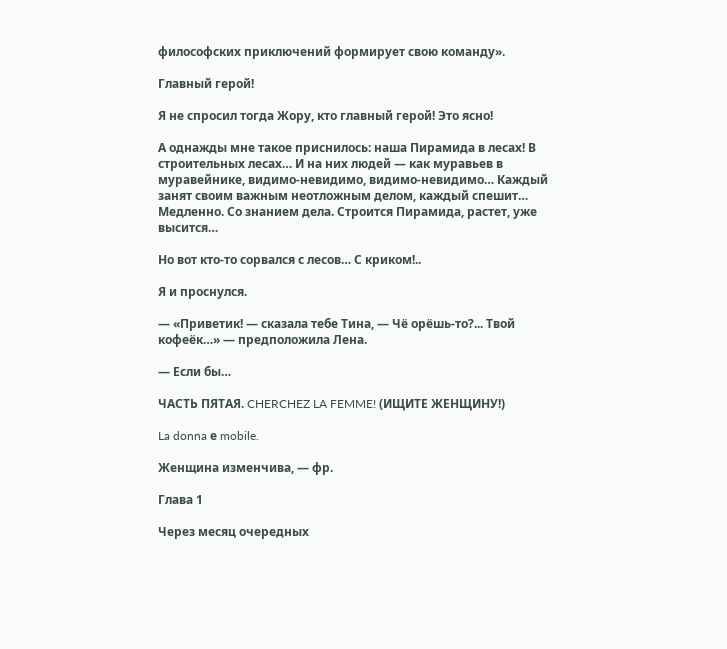философских приключений формирует свою команду».

Главный герой!

Я не спросил тогда Жору, кто главный герой! Это ясно!

А однажды мне такое приснилось: наша Пирамида в лесах! В строительных лесах… И на них людей — как муравьев в муравейнике, видимо-невидимо, видимо-невидимо… Каждый занят своим важным неотложным делом, каждый спешит… Медленно. Со знанием дела. Строится Пирамида, растет, уже высится…

Но вот кто-то сорвался с лесов… С криком!..

Я и проснулся.

— «Приветик! — сказала тебе Тина, — Чё орёшь-то?... Твой кофеёк…» — предположила Лена.

— Если бы…

ЧАСТЬ ПЯТАЯ. CHERCHEZ LA FEMME! (ИЩИТЕ ЖЕНЩИНУ!)

La donna е mobile.

Женщина изменчива, — фр.

Глава 1

Через месяц очередных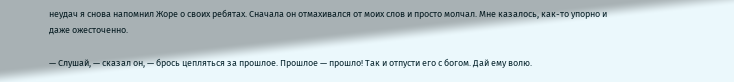неудач я снова напомнил Жоре о своих ребятах. Сначала он отмахивался от моих слов и просто молчал. Мне казалось, как-то упорно и даже ожесточенно.

— Слушай, — сказал он, — брось цепляться за прошлое. Прошлое — прошло! Так и отпусти его с богом. Дай ему волю.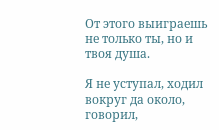От этого выиграешь не только ты, но и твоя душа.

Я не уступал, ходил вокруг да около, говорил,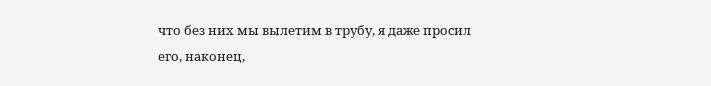что без них мы вылетим в трубу, я даже просил его, наконец,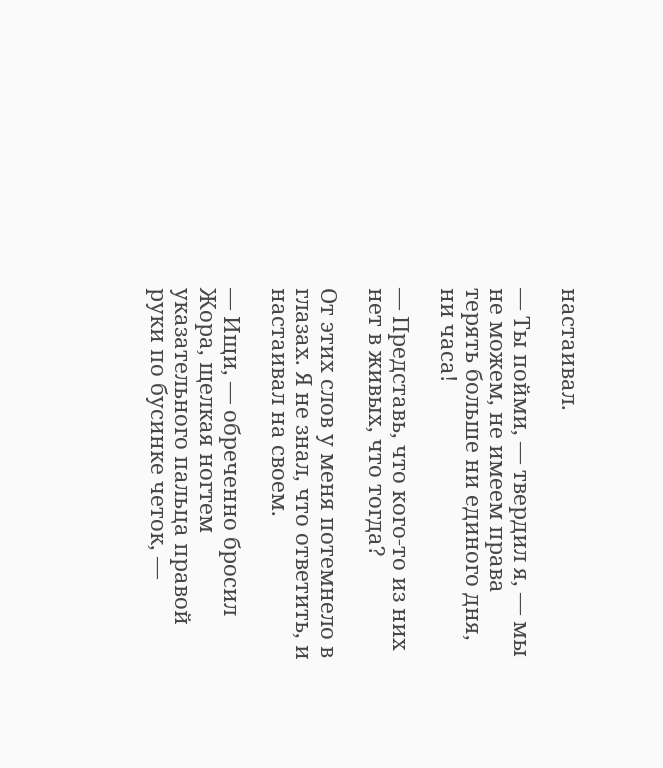настаивал.

— Ты пойми, — твердил я, — мы не можем, не имеем права терять больше ни единого дня, ни часа!

— Представь, что кого-то из них нет в живых, что тогда?

От этих слов у меня потемнело в глазах. Я не знал, что ответить, и настаивал на своем.

— Ищи, — обреченно бросил Жора, щелкая ногтем указательного пальца правой руки по бусинке четок, —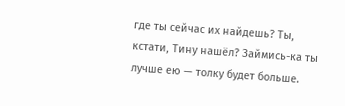где ты сейчас их найдешь? Ты, кстати, Тину нашёл? Займись-ка ты лучше ею — толку будет больше.